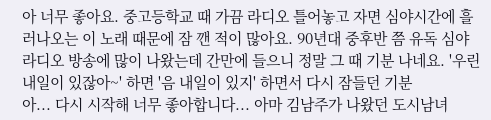아 너무 좋아요. 중고등학교 때 가끔 라디오 틀어놓고 자면 심야시간에 흘러나오는 이 노래 때문에 잠 깬 적이 많아요. 90년대 중후반 쯤 유독 심야 라디오 방송에 많이 나왔는데 간만에 들으니 정말 그 때 기분 나네요. '우린 내일이 있잖아~' 하면 '음 내일이 있지' 하면서 다시 잠들던 기분
아... 다시 시작해 너무 좋아합니다... 아마 김남주가 나왔던 도시남녀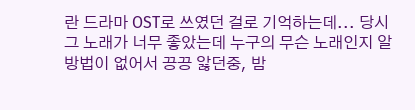란 드라마 OST로 쓰였던 걸로 기억하는데... 당시 그 노래가 너무 좋았는데 누구의 무슨 노래인지 알 방법이 없어서 끙끙 앓던중, 밤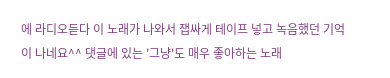에 라디오듣다 이 노래가 나와서 잽싸게 테이프 넣고 녹음했던 기억이 나네요^^ 댓글에 있는 '그냥'도 매우 좋아하는 노래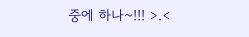중에 하나~!!! >.<